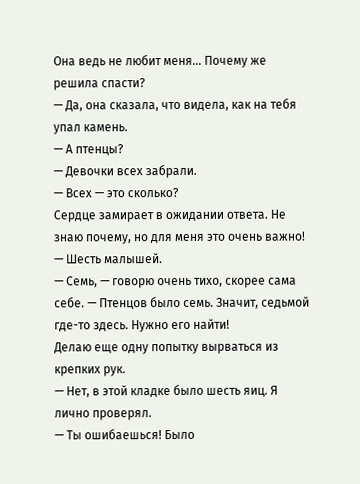Она ведь не любит меня… Почему же решила спасти?
— Да, она сказала, что видела, как на тебя упал камень.
— А птенцы?
— Девочки всех забрали.
— Всех — это сколько?
Сердце замирает в ожидании ответа. Не знаю почему, но для меня это очень важно!
— Шесть малышей.
— Семь, — говорю очень тихо, скорее сама себе. — Птенцов было семь. Значит, седьмой где-то здесь. Нужно его найти!
Делаю еще одну попытку вырваться из крепких рук.
— Нет, в этой кладке было шесть яиц. Я лично проверял.
— Ты ошибаешься! Было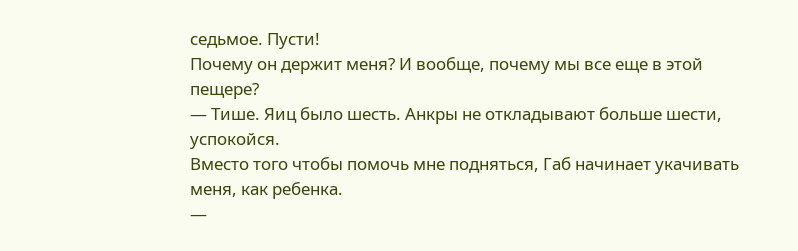седьмое. Пусти!
Почему он держит меня? И вообще, почему мы все еще в этой пещере?
— Тише. Яиц было шесть. Анкры не откладывают больше шести, успокойся.
Вместо того чтобы помочь мне подняться, Габ начинает укачивать меня, как ребенка.
—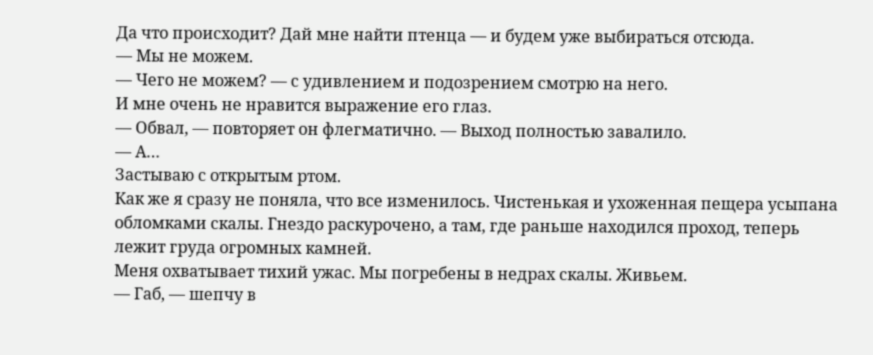Да что происходит? Дай мне найти птенца — и будем уже выбираться отсюда.
— Мы не можем.
— Чего не можем? — с удивлением и подозрением смотрю на него.
И мне очень не нравится выражение его глаз.
— Обвал, — повторяет он флегматично. — Выход полностью завалило.
— А…
Застываю с открытым ртом.
Как же я сразу не поняла, что все изменилось. Чистенькая и ухоженная пещера усыпана обломками скалы. Гнездо раскурочено, а там, где раньше находился проход, теперь лежит груда огромных камней.
Меня охватывает тихий ужас. Мы погребены в недрах скалы. Живьем.
— Габ, — шепчу в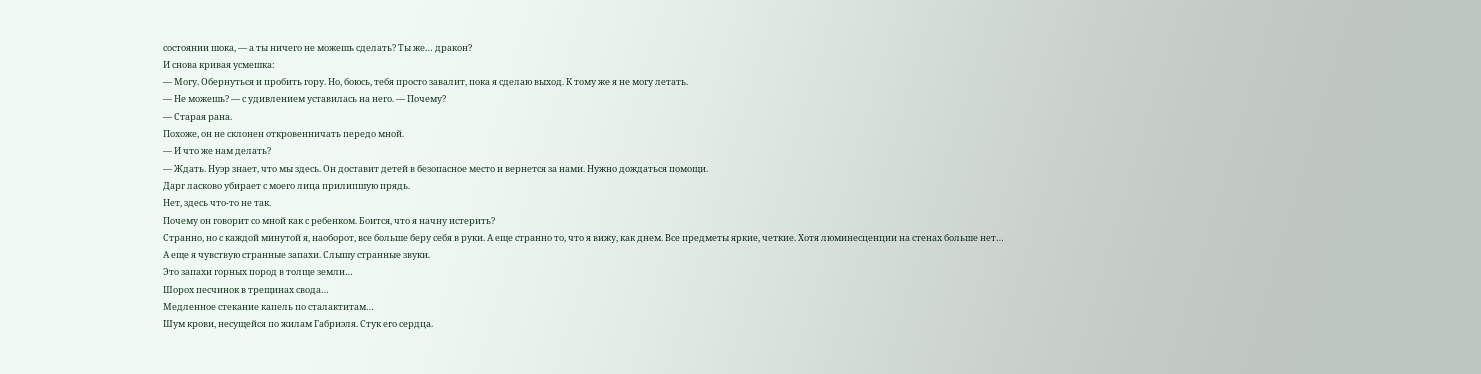состоянии шока, — а ты ничего не можешь сделать? Ты же… дракон?
И снова кривая усмешка:
— Могу. Обернуться и пробить гору. Но, боюсь, тебя просто завалит, пока я сделаю выход. К тому же я не могу летать.
— Не можешь? — с удивлением уставилась на него. — Почему?
— Старая рана.
Похоже, он не склонен откровенничать передо мной.
— И что же нам делать?
— Ждать. Нуэр знает, что мы здесь. Он доставит детей в безопасное место и вернется за нами. Нужно дождаться помощи.
Дарг ласково убирает с моего лица прилипшую прядь.
Нет, здесь что-то не так.
Почему он говорит со мной как с ребенком. Боится, что я начну истерить?
Странно, но с каждой минутой я, наоборот, все больше беру себя в руки. А еще странно то, что я вижу, как днем. Все предметы яркие, четкие. Хотя люминесценции на стенах больше нет…
А еще я чувствую странные запахи. Слышу странные звуки.
Это запахи горных пород в толще земли…
Шорох песчинок в трещинах свода…
Медленное стекание капель по сталактитам…
Шум крови, несущейся по жилам Габриэля. Стук его сердца.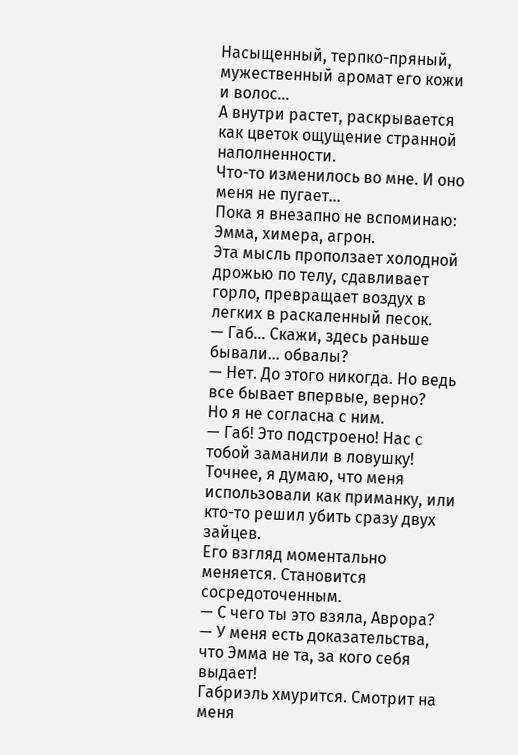Насыщенный, терпко-пряный, мужественный аромат его кожи и волос…
А внутри растет, раскрывается как цветок ощущение странной наполненности.
Что-то изменилось во мне. И оно меня не пугает…
Пока я внезапно не вспоминаю: Эмма, химера, агрон.
Эта мысль проползает холодной дрожью по телу, сдавливает горло, превращает воздух в легких в раскаленный песок.
— Габ… Скажи, здесь раньше бывали… обвалы?
— Нет. До этого никогда. Но ведь все бывает впервые, верно?
Но я не согласна с ним.
— Габ! Это подстроено! Нас с тобой заманили в ловушку! Точнее, я думаю, что меня использовали как приманку, или кто-то решил убить сразу двух зайцев.
Его взгляд моментально меняется. Становится сосредоточенным.
— С чего ты это взяла, Аврора?
— У меня есть доказательства, что Эмма не та, за кого себя выдает!
Габриэль хмурится. Смотрит на меня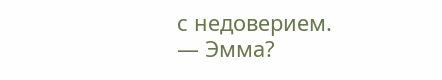с недоверием.
— Эмма?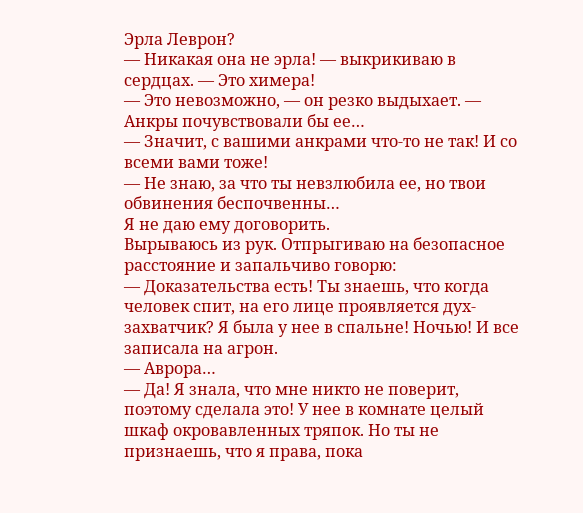Эрла Леврон?
— Никакая она не эрла! — выкрикиваю в сердцах. — Это химера!
— Это невозможно, — он резко выдыхает. — Анкры почувствовали бы ее…
— Значит, с вашими анкрами что-то не так! И со всеми вами тоже!
— Не знаю, за что ты невзлюбила ее, но твои обвинения беспочвенны…
Я не даю ему договорить.
Вырываюсь из рук. Отпрыгиваю на безопасное расстояние и запальчиво говорю:
— Доказательства есть! Ты знаешь, что когда человек спит, на его лице проявляется дух-захватчик? Я была у нее в спальне! Ночью! И все записала на агрон.
— Аврора…
— Да! Я знала, что мне никто не поверит, поэтому сделала это! У нее в комнате целый шкаф окровавленных тряпок. Но ты не признаешь, что я права, пока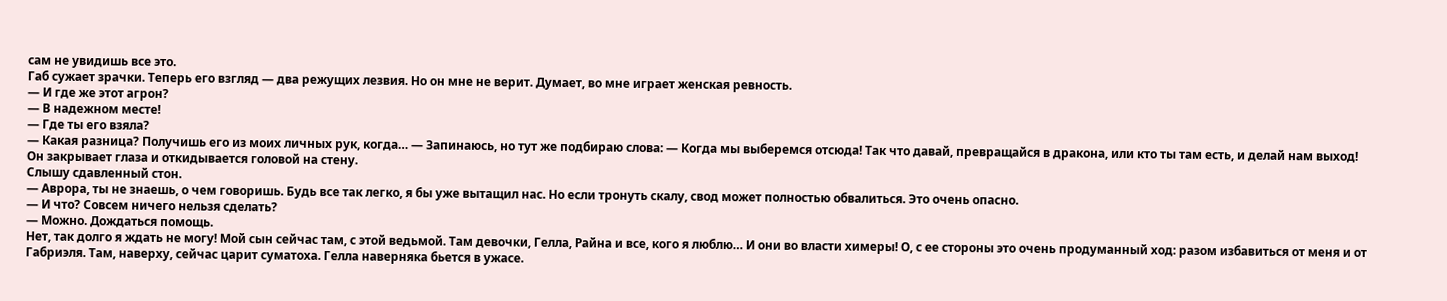сам не увидишь все это.
Габ сужает зрачки. Теперь его взгляд — два режущих лезвия. Но он мне не верит. Думает, во мне играет женская ревность.
— И где же этот агрон?
— В надежном месте!
— Где ты его взяла?
— Какая разница? Получишь его из моих личных рук, когда… — Запинаюсь, но тут же подбираю слова: — Когда мы выберемся отсюда! Так что давай, превращайся в дракона, или кто ты там есть, и делай нам выход!
Он закрывает глаза и откидывается головой на стену.
Слышу сдавленный стон.
— Аврора, ты не знаешь, о чем говоришь. Будь все так легко, я бы уже вытащил нас. Но если тронуть скалу, свод может полностью обвалиться. Это очень опасно.
— И что? Совсем ничего нельзя сделать?
— Можно. Дождаться помощь.
Нет, так долго я ждать не могу! Мой сын сейчас там, с этой ведьмой. Там девочки, Гелла, Райна и все, кого я люблю… И они во власти химеры! О, с ее стороны это очень продуманный ход: разом избавиться от меня и от Габриэля. Там, наверху, сейчас царит суматоха. Гелла наверняка бьется в ужасе.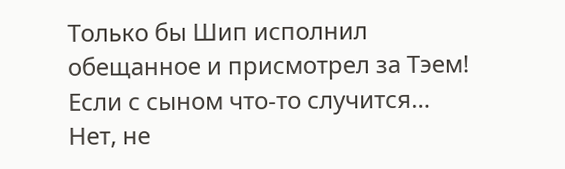Только бы Шип исполнил обещанное и присмотрел за Тэем!
Если с сыном что-то случится…
Нет, не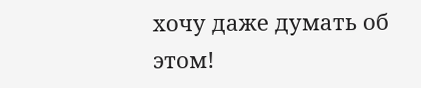хочу даже думать об этом!